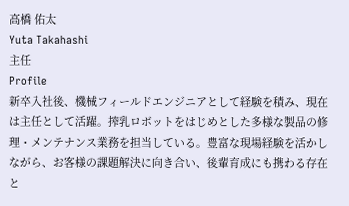高橋 佑太
Yuta Takahashi
主任
Profile
新卒入社後、機械フィールドエンジニアとして経験を積み、現在は主任として活躍。搾乳ロボットをはじめとした多様な製品の修理・メンテナンス業務を担当している。豊富な現場経験を活かしながら、お客様の課題解決に向き合い、後輩育成にも携わる存在と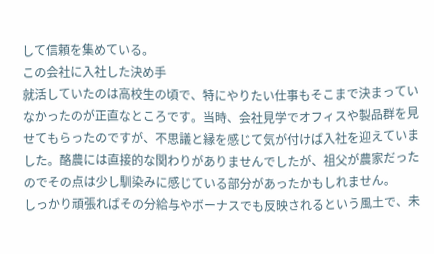して信頼を集めている。
この会社に入社した決め手
就活していたのは高校生の頃で、特にやりたい仕事もそこまで決まっていなかったのが正直なところです。当時、会社見学でオフィスや製品群を見せてもらったのですが、不思議と縁を感じて気が付けば入社を迎えていました。酪農には直接的な関わりがありませんでしたが、祖父が農家だったのでその点は少し馴染みに感じている部分があったかもしれません。
しっかり頑張ればその分給与やボーナスでも反映されるという風土で、未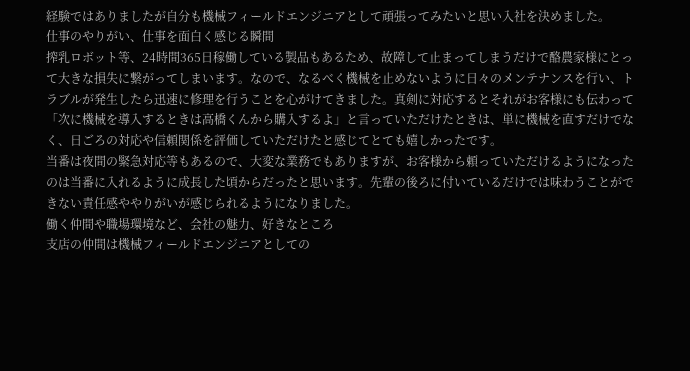経験ではありましたが自分も機械フィールドエンジニアとして頑張ってみたいと思い入社を決めました。
仕事のやりがい、仕事を面白く感じる瞬間
搾乳ロボット等、24時間365日稼働している製品もあるため、故障して止まってしまうだけで酪農家様にとって大きな損失に繋がってしまいます。なので、なるべく機械を止めないように日々のメンテナンスを行い、トラブルが発生したら迅速に修理を行うことを心がけてきました。真剣に対応するとそれがお客様にも伝わって「次に機械を導入するときは高橋くんから購入するよ」と言っていただけたときは、単に機械を直すだけでなく、日ごろの対応や信頼関係を評価していただけたと感じてとても嬉しかったです。
当番は夜間の緊急対応等もあるので、大変な業務でもありますが、お客様から頼っていただけるようになったのは当番に入れるように成長した頃からだったと思います。先輩の後ろに付いているだけでは味わうことができない責任感ややりがいが感じられるようになりました。
働く仲間や職場環境など、会社の魅力、好きなところ
支店の仲間は機械フィールドエンジニアとしての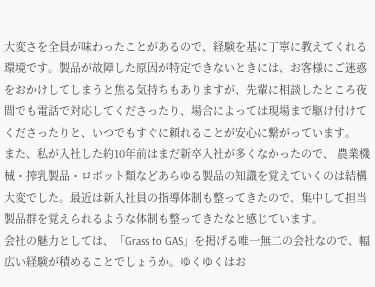大変さを全員が味わったことがあるので、経験を基に丁寧に教えてくれる環境です。製品が故障した原因が特定できないときには、お客様にご迷惑をおかけしてしまうと焦る気持ちもありますが、先輩に相談したところ夜間でも電話で対応してくださったり、場合によっては現場まで駆け付けてくださったりと、いつでもすぐに頼れることが安心に繋がっています。
また、私が入社した約10年前はまだ新卒入社が多くなかったので、 農業機械・搾乳製品・ロボット類などあらゆる製品の知識を覚えていくのは結構大変でした。最近は新入社員の指導体制も整ってきたので、集中して担当製品群を覚えられるような体制も整ってきたなと感じています。
会社の魅力としては、「Grass to GAS」を掲げる唯一無二の会社なので、幅広い経験が積めることでしょうか。ゆくゆくはお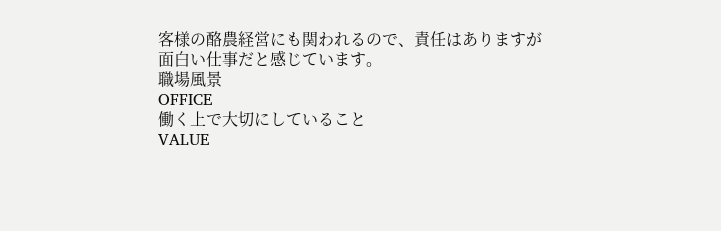客様の酪農経営にも関われるので、責任はありますが面白い仕事だと感じています。
職場風景
OFFICE
働く上で大切にしていること
VALUE